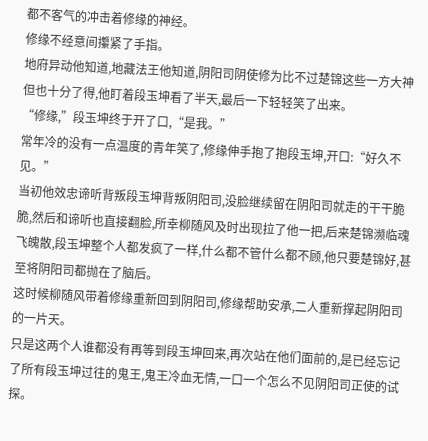都不客气的冲击着修缘的神经。
修缘不经意间攥紧了手指。
地府异动他知道,地藏法王他知道,阴阳司阴使修为比不过楚锦这些一方大神但也十分了得,他盯着段玉坤看了半天,最后一下轻轻笑了出来。
“修缘,”段玉坤终于开了口,“是我。”
常年冷的没有一点温度的青年笑了,修缘伸手抱了抱段玉坤,开口:“好久不见。”
当初他效忠谛听背叛段玉坤背叛阴阳司,没脸继续留在阴阳司就走的干干脆脆,然后和谛听也直接翻脸,所幸柳随风及时出现拉了他一把,后来楚锦濒临魂飞魄散,段玉坤整个人都发疯了一样,什么都不管什么都不顾,他只要楚锦好,甚至将阴阳司都抛在了脑后。
这时候柳随风带着修缘重新回到阴阳司,修缘帮助安承,二人重新撑起阴阳司的一片天。
只是这两个人谁都没有再等到段玉坤回来,再次站在他们面前的,是已经忘记了所有段玉坤过往的鬼王,鬼王冷血无情,一口一个怎么不见阴阳司正使的试探。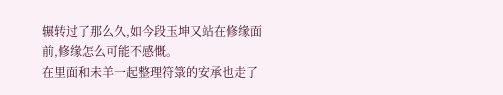辗转过了那么久,如今段玉坤又站在修缘面前,修缘怎么可能不感慨。
在里面和未羊一起整理符箓的安承也走了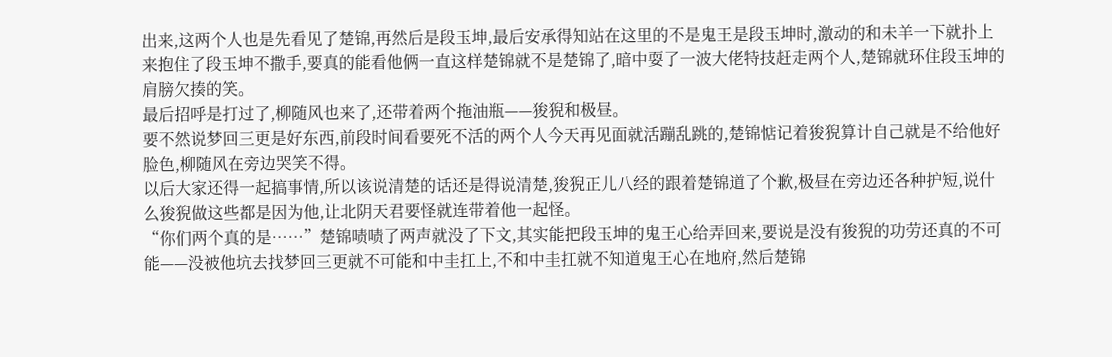出来,这两个人也是先看见了楚锦,再然后是段玉坤,最后安承得知站在这里的不是鬼王是段玉坤时,激动的和未羊一下就扑上来抱住了段玉坤不撒手,要真的能看他俩一直这样楚锦就不是楚锦了,暗中耍了一波大佬特技赶走两个人,楚锦就环住段玉坤的肩膀欠揍的笑。
最后招呼是打过了,柳随风也来了,还带着两个拖油瓶——狻猊和极昼。
要不然说梦回三更是好东西,前段时间看要死不活的两个人今天再见面就活蹦乱跳的,楚锦惦记着狻猊算计自己就是不给他好脸色,柳随风在旁边哭笑不得。
以后大家还得一起搞事情,所以该说清楚的话还是得说清楚,狻猊正儿八经的跟着楚锦道了个歉,极昼在旁边还各种护短,说什么狻猊做这些都是因为他,让北阴天君要怪就连带着他一起怪。
“你们两个真的是……”楚锦啧啧了两声就没了下文,其实能把段玉坤的鬼王心给弄回来,要说是没有狻猊的功劳还真的不可能——没被他坑去找梦回三更就不可能和中圭扛上,不和中圭扛就不知道鬼王心在地府,然后楚锦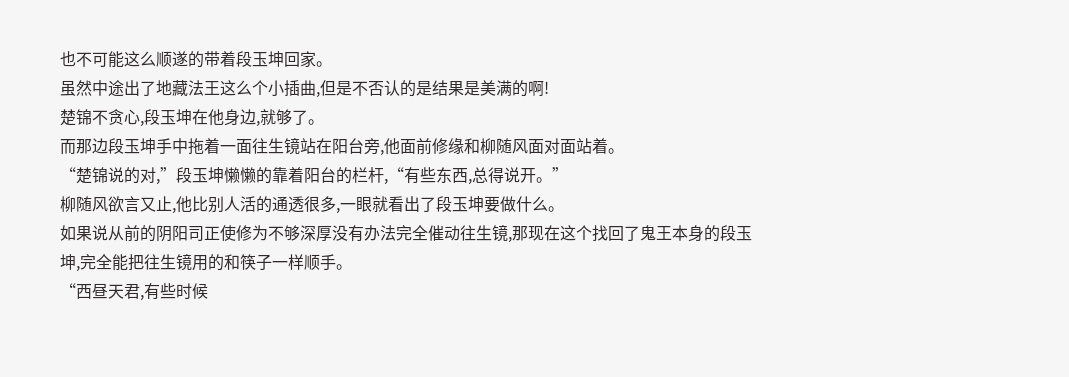也不可能这么顺遂的带着段玉坤回家。
虽然中途出了地藏法王这么个小插曲,但是不否认的是结果是美满的啊!
楚锦不贪心,段玉坤在他身边,就够了。
而那边段玉坤手中拖着一面往生镜站在阳台旁,他面前修缘和柳随风面对面站着。
“楚锦说的对,”段玉坤懒懒的靠着阳台的栏杆,“有些东西,总得说开。”
柳随风欲言又止,他比别人活的通透很多,一眼就看出了段玉坤要做什么。
如果说从前的阴阳司正使修为不够深厚没有办法完全催动往生镜,那现在这个找回了鬼王本身的段玉坤,完全能把往生镜用的和筷子一样顺手。
“西昼天君,有些时候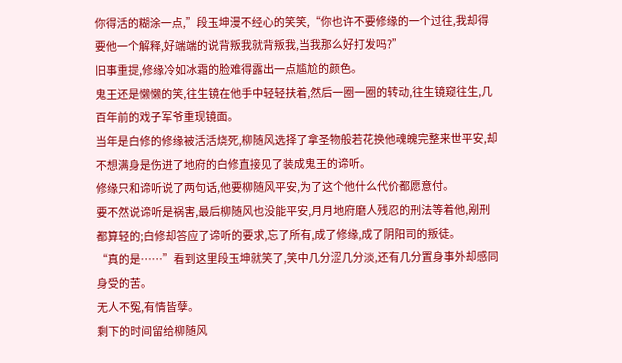你得活的糊涂一点,”段玉坤漫不经心的笑笑,“你也许不要修缘的一个过往,我却得要他一个解释,好端端的说背叛我就背叛我,当我那么好打发吗?”
旧事重提,修缘冷如冰霜的脸难得露出一点尴尬的颜色。
鬼王还是懒懒的笑,往生镜在他手中轻轻扶着,然后一圈一圈的转动,往生镜窥往生,几百年前的戏子军爷重现镜面。
当年是白修的修缘被活活烧死,柳随风选择了拿圣物般若花换他魂魄完整来世平安,却不想满身是伤进了地府的白修直接见了装成鬼王的谛听。
修缘只和谛听说了两句话,他要柳随风平安,为了这个他什么代价都愿意付。
要不然说谛听是祸害,最后柳随风也没能平安,月月地府磨人残忍的刑法等着他,剐刑都算轻的;白修却答应了谛听的要求,忘了所有,成了修缘,成了阴阳司的叛徒。
“真的是……”看到这里段玉坤就笑了,笑中几分涩几分淡,还有几分置身事外却感同身受的苦。
无人不冤,有情皆孽。
剩下的时间留给柳随风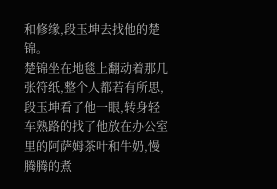和修缘,段玉坤去找他的楚锦。
楚锦坐在地毯上翻动着那几张符纸,整个人都若有所思,段玉坤看了他一眼,转身轻车熟路的找了他放在办公室里的阿萨姆茶叶和牛奶,慢腾腾的煮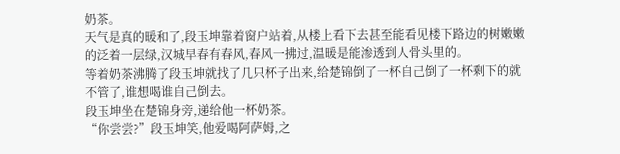奶茶。
天气是真的暖和了,段玉坤靠着窗户站着,从楼上看下去甚至能看见楼下路边的树嫩嫩的泛着一层绿,汉城早春有春风,春风一拂过,温暖是能渗透到人骨头里的。
等着奶茶沸腾了段玉坤就找了几只杯子出来,给楚锦倒了一杯自己倒了一杯剩下的就不管了,谁想喝谁自己倒去。
段玉坤坐在楚锦身旁,递给他一杯奶茶。
“你尝尝?”段玉坤笑,他爱喝阿萨姆,之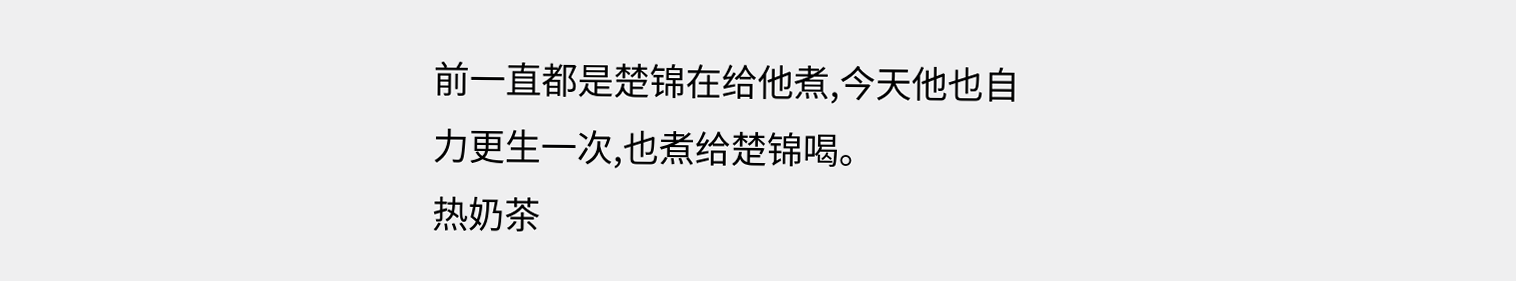前一直都是楚锦在给他煮,今天他也自力更生一次,也煮给楚锦喝。
热奶茶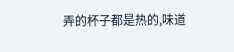弄的杯子都是热的,味道